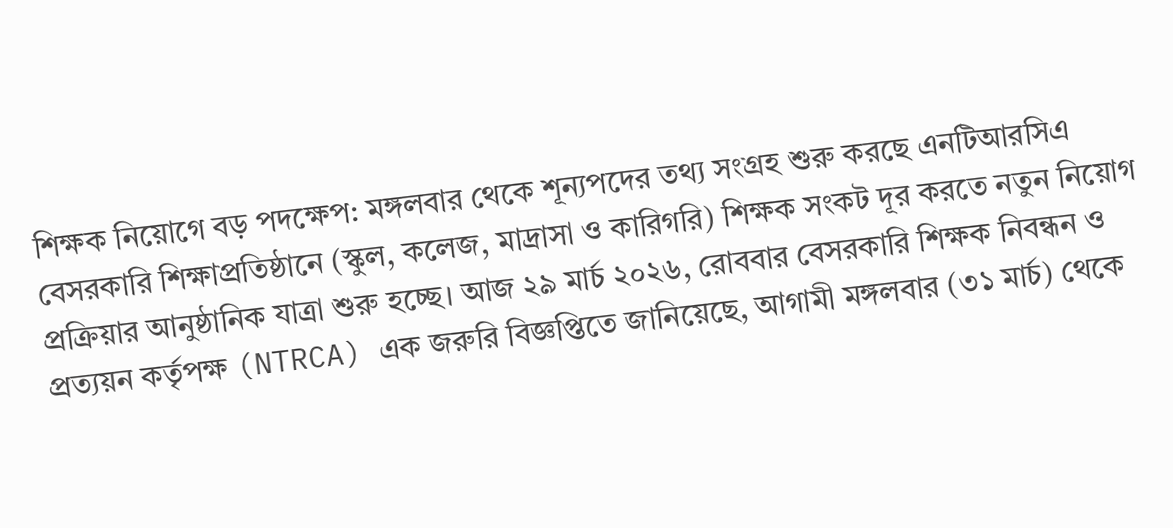শিক্ষক নিয়োগে বড় পদক্ষেপ: মঙ্গলবার থেকে শূন্যপদের তথ্য সংগ্রহ শুরু করছে এনটিআরসিএ
বেসরকারি শিক্ষাপ্রতিষ্ঠানে (স্কুল, কলেজ, মাদ্রাসা ও কারিগরি) শিক্ষক সংকট দূর করতে নতুন নিয়োগ প্রক্রিয়ার আনুষ্ঠানিক যাত্রা শুরু হচ্ছে। আজ ২৯ মার্চ ২০২৬, রোববার বেসরকারি শিক্ষক নিবন্ধন ও প্রত্যয়ন কর্তৃপক্ষ (NTRCA) এক জরুরি বিজ্ঞপ্তিতে জানিয়েছে, আগামী মঙ্গলবার (৩১ মার্চ) থেকে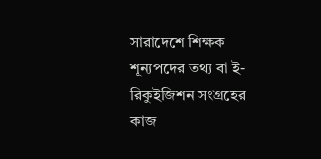সারাদেশে শিক্ষক শূন্যপদের তথ্য বা ই-রিকুইজিশন সংগ্রহের কাজ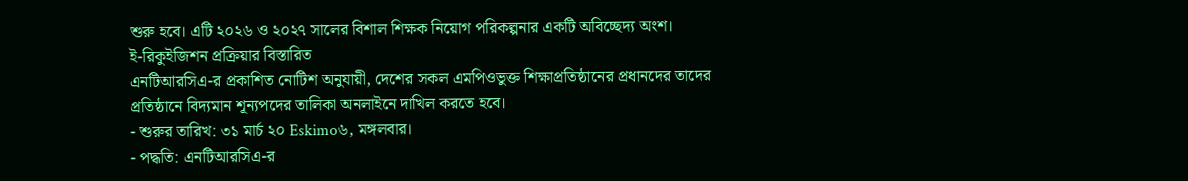শুরু হবে। এটি ২০২৬ ও ২০২৭ সালের বিশাল শিক্ষক নিয়োগ পরিকল্পনার একটি অবিচ্ছেদ্য অংশ।
ই-রিকুইজিশন প্রক্রিয়ার বিস্তারিত
এনটিআরসিএ-র প্রকাশিত নোটিশ অনুযায়ী, দেশের সকল এমপিওভুক্ত শিক্ষাপ্রতিষ্ঠানের প্রধানদের তাদের প্রতিষ্ঠানে বিদ্যমান শূন্যপদের তালিকা অনলাইনে দাখিল করতে হবে।
- শুরুর তারিখ: ৩১ মার্চ ২০ Eskimo৬, মঙ্গলবার।
- পদ্ধতি: এনটিআরসিএ-র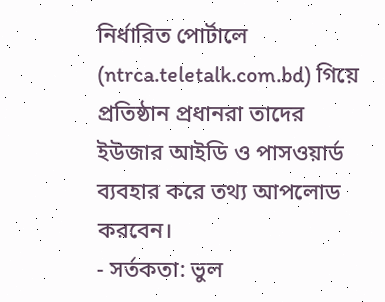নির্ধারিত পোর্টালে (ntrca.teletalk.com.bd) গিয়ে প্রতিষ্ঠান প্রধানরা তাদের ইউজার আইডি ও পাসওয়ার্ড ব্যবহার করে তথ্য আপলোড করবেন।
- সর্তকতা: ভুল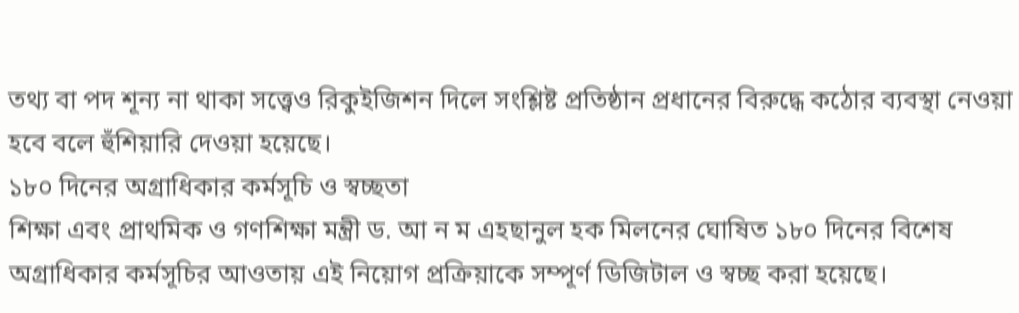তথ্য বা পদ শূন্য না থাকা সত্ত্বেও রিকুইজিশন দিলে সংশ্লিষ্ট প্রতিষ্ঠান প্রধানের বিরুদ্ধে কঠোর ব্যবস্থা নেওয়া হবে বলে হুঁশিয়ারি দেওয়া হয়েছে।
১৮০ দিনের অগ্রাধিকার কর্মসূচি ও স্বচ্ছতা
শিক্ষা এবং প্রাথমিক ও গণশিক্ষা মন্ত্রী ড. আ ন ম এহছানুল হক মিলনের ঘোষিত ১৮০ দিনের বিশেষ অগ্রাধিকার কর্মসূচির আওতায় এই নিয়োগ প্রক্রিয়াকে সম্পূর্ণ ডিজিটাল ও স্বচ্ছ করা হয়েছে।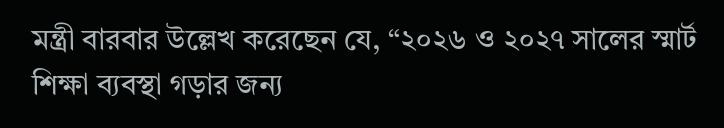মন্ত্রী বারবার উল্লেখ করেছেন যে, “২০২৬ ও ২০২৭ সালের স্মার্ট শিক্ষা ব্যবস্থা গড়ার জন্য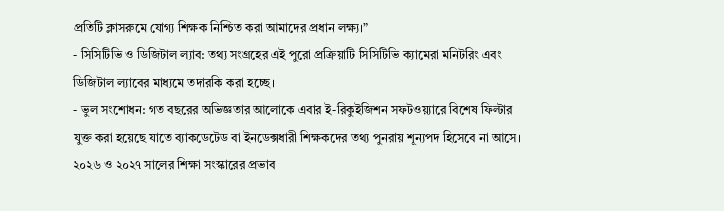প্রতিটি ক্লাসরুমে যোগ্য শিক্ষক নিশ্চিত করা আমাদের প্রধান লক্ষ্য।”
- সিসিটিভি ও ডিজিটাল ল্যাব: তথ্য সংগ্রহের এই পুরো প্রক্রিয়াটি সিসিটিভি ক্যামেরা মনিটরিং এবং ডিজিটাল ল্যাবের মাধ্যমে তদারকি করা হচ্ছে।
- ভুল সংশোধন: গত বছরের অভিজ্ঞতার আলোকে এবার ই-রিকুইজিশন সফটওয়্যারে বিশেষ ফিল্টার যুক্ত করা হয়েছে যাতে ব্যাকডেটেড বা ইনডেক্সধারী শিক্ষকদের তথ্য পুনরায় শূন্যপদ হিসেবে না আসে।
২০২৬ ও ২০২৭ সালের শিক্ষা সংস্কারের প্রভাব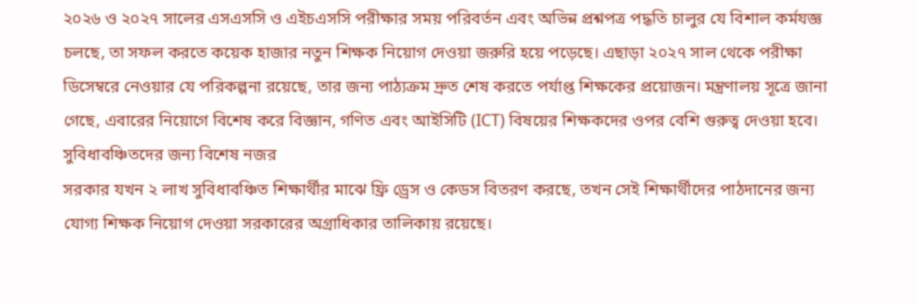২০২৬ ও ২০২৭ সালের এসএসসি ও এইচএসসি পরীক্ষার সময় পরিবর্তন এবং অভিন্ন প্রশ্নপত্র পদ্ধতি চালুর যে বিশাল কর্মযজ্ঞ চলছে, তা সফল করতে কয়েক হাজার নতুন শিক্ষক নিয়োগ দেওয়া জরুরি হয়ে পড়েছে। এছাড়া ২০২৭ সাল থেকে পরীক্ষা ডিসেম্বরে নেওয়ার যে পরিকল্পনা রয়েছে, তার জন্য পাঠ্যক্রম দ্রুত শেষ করতে পর্যাপ্ত শিক্ষকের প্রয়োজন। মন্ত্রণালয় সূত্রে জানা গেছে, এবারের নিয়োগে বিশেষ করে বিজ্ঞান, গণিত এবং আইসিটি (ICT) বিষয়ের শিক্ষকদের ওপর বেশি গুরুত্ব দেওয়া হবে।
সুবিধাবঞ্চিতদের জন্য বিশেষ নজর
সরকার যখন ২ লাখ সুবিধাবঞ্চিত শিক্ষার্থীর মাঝে ফ্রি ড্রেস ও কেডস বিতরণ করছে, তখন সেই শিক্ষার্থীদের পাঠদানের জন্য যোগ্য শিক্ষক নিয়োগ দেওয়া সরকারের অগ্রাধিকার তালিকায় রয়েছে।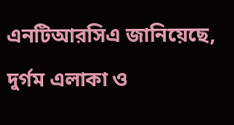এনটিআরসিএ জানিয়েছে, দুর্গম এলাকা ও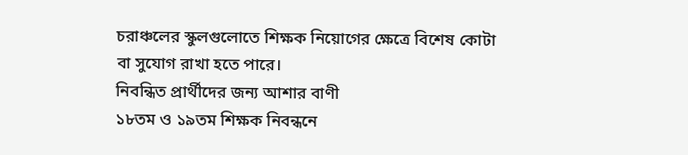চরাঞ্চলের স্কুলগুলোতে শিক্ষক নিয়োগের ক্ষেত্রে বিশেষ কোটা বা সুযোগ রাখা হতে পারে।
নিবন্ধিত প্রার্থীদের জন্য আশার বাণী
১৮তম ও ১৯তম শিক্ষক নিবন্ধনে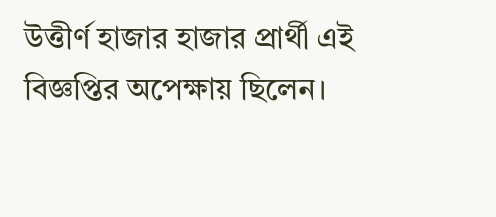উত্তীর্ণ হাজার হাজার প্রার্থী এই বিজ্ঞপ্তির অপেক্ষায় ছিলেন।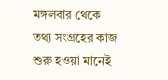মঙ্গলবার থেকে তথ্য সংগ্রহের কাজ শুরু হওয়া মানেই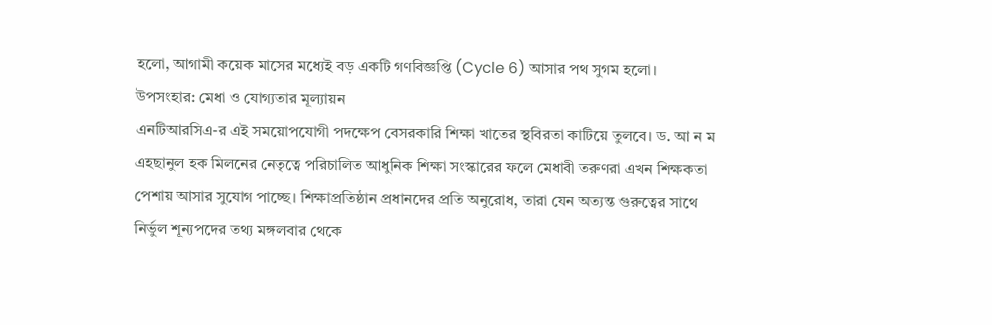হলো, আগামী কয়েক মাসের মধ্যেই বড় একটি গণবিজ্ঞপ্তি (Cycle 6) আসার পথ সুগম হলো।
উপসংহার: মেধা ও যোগ্যতার মূল্যায়ন
এনটিআরসিএ-র এই সময়োপযোগী পদক্ষেপ বেসরকারি শিক্ষা খাতের স্থবিরতা কাটিয়ে তুলবে। ড. আ ন ম এহছানুল হক মিলনের নেতৃত্বে পরিচালিত আধুনিক শিক্ষা সংস্কারের ফলে মেধাবী তরুণরা এখন শিক্ষকতা পেশায় আসার সুযোগ পাচ্ছে। শিক্ষাপ্রতিষ্ঠান প্রধানদের প্রতি অনুরোধ, তারা যেন অত্যন্ত গুরুত্বের সাথে নির্ভুল শূন্যপদের তথ্য মঙ্গলবার থেকে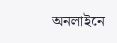অনলাইনে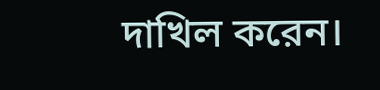দাখিল করেন।